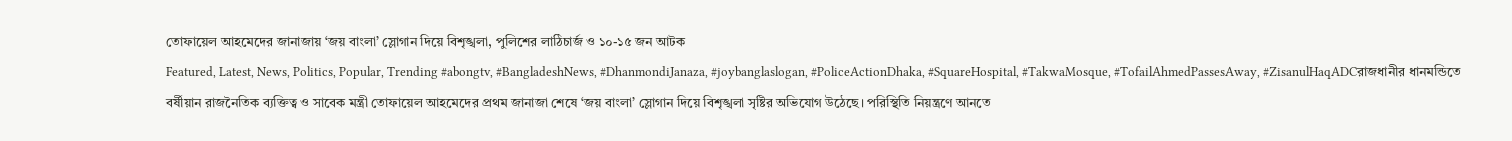তোফায়েল আহমেদের জানাজায় ‘জয় বাংলা’ স্লোগান দিয়ে বিশৃঙ্খলা, পুলিশের লাঠিচার্জ ও ১০-১৫ জন আটক
Featured, Latest, News, Politics, Popular, Trending #abongtv, #BangladeshNews, #DhanmondiJanaza, #joybanglaslogan, #PoliceActionDhaka, #SquareHospital, #TakwaMosque, #TofailAhmedPassesAway, #ZisanulHaqADCরাজধানীর ধানমন্ডিতে বর্ষীয়ান রাজনৈতিক ব্যক্তিত্ব ও সাবেক মন্ত্রী তোফায়েল আহমেদের প্রথম জানাজা শেষে ‘জয় বাংলা’ স্লোগান দিয়ে বিশৃঙ্খলা সৃষ্টির অভিযোগ উঠেছে। পরিস্থিতি নিয়ন্ত্রণে আনতে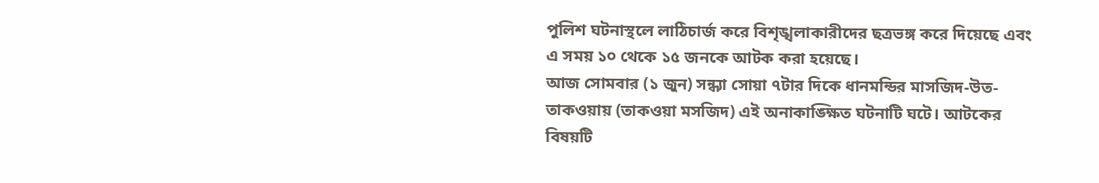পুলিশ ঘটনাস্থলে লাঠিচার্জ করে বিশৃঙ্খলাকারীদের ছত্রভঙ্গ করে দিয়েছে এবং এ সময় ১০ থেকে ১৫ জনকে আটক করা হয়েছে।
আজ সোমবার (১ জুন) সন্ধ্যা সোয়া ৭টার দিকে ধানমন্ডির মাসজিদ-উত-তাকওয়ায় (তাকওয়া মসজিদ) এই অনাকাঙ্ক্ষিত ঘটনাটি ঘটে। আটকের বিষয়টি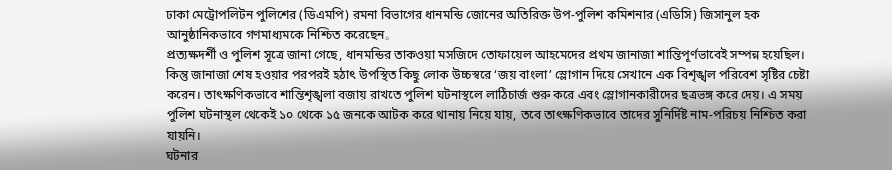ঢাকা মেট্রোপলিটন পুলিশের (ডিএমপি) রমনা বিভাগের ধানমন্ডি জোনের অতিরিক্ত উপ-পুলিশ কমিশনার (এডিসি) জিসানুল হক আনুষ্ঠানিকভাবে গণমাধ্যমকে নিশ্চিত করেছেন。
প্রত্যক্ষদর্শী ও পুলিশ সূত্রে জানা গেছে, ধানমন্ডির তাকওয়া মসজিদে তোফায়েল আহমেদের প্রথম জানাজা শান্তিপূর্ণভাবেই সম্পন্ন হয়েছিল। কিন্তু জানাজা শেষ হওয়ার পরপরই হঠাৎ উপস্থিত কিছু লোক উচ্চস্বরে ‘জয় বাংলা’ স্লোগান দিয়ে সেখানে এক বিশৃঙ্খল পরিবেশ সৃষ্টির চেষ্টা করেন। তাৎক্ষণিকভাবে শান্তিশৃঙ্খলা বজায় রাখতে পুলিশ ঘটনাস্থলে লাঠিচার্জ শুরু করে এবং স্লোগানকারীদের ছত্রভঙ্গ করে দেয়। এ সময় পুলিশ ঘটনাস্থল থেকেই ১০ থেকে ১৫ জনকে আটক করে থানায় নিয়ে যায়, তবে তাৎক্ষণিকভাবে তাদের সুনির্দিষ্ট নাম-পরিচয় নিশ্চিত করা যায়নি।
ঘটনার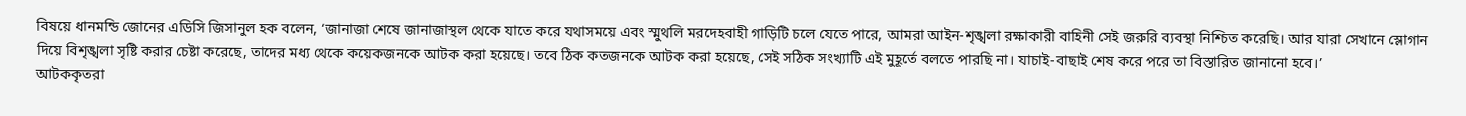বিষয়ে ধানমন্ডি জোনের এডিসি জিসানুল হক বলেন, ‘জানাজা শেষে জানাজাস্থল থেকে যাতে করে যথাসময়ে এবং স্মুথলি মরদেহবাহী গাড়িটি চলে যেতে পারে, আমরা আইন-শৃঙ্খলা রক্ষাকারী বাহিনী সেই জরুরি ব্যবস্থা নিশ্চিত করেছি। আর যারা সেখানে স্লোগান দিয়ে বিশৃঙ্খলা সৃষ্টি করার চেষ্টা করেছে, তাদের মধ্য থেকে কয়েকজনকে আটক করা হয়েছে। তবে ঠিক কতজনকে আটক করা হয়েছে, সেই সঠিক সংখ্যাটি এই মুহূর্তে বলতে পারছি না। যাচাই-বাছাই শেষ করে পরে তা বিস্তারিত জানানো হবে।’
আটককৃতরা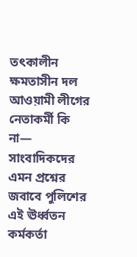তৎকালীন ক্ষমতাসীন দল আওয়ামী লীগের নেতাকর্মী কি না— সাংবাদিকদের এমন প্রশ্নের জবাবে পুলিশের এই ঊর্ধ্বতন কর্মকর্তা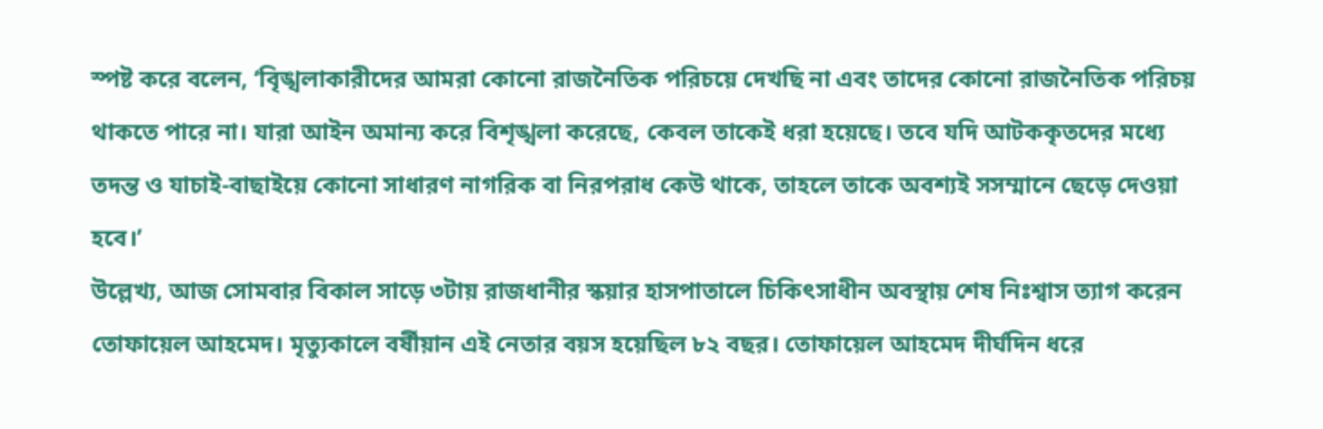স্পষ্ট করে বলেন, ‘বিৃঙ্খলাকারীদের আমরা কোনো রাজনৈতিক পরিচয়ে দেখছি না এবং তাদের কোনো রাজনৈতিক পরিচয় থাকতে পারে না। যারা আইন অমান্য করে বিশৃঙ্খলা করেছে, কেবল তাকেই ধরা হয়েছে। তবে যদি আটককৃতদের মধ্যে তদন্ত ও যাচাই-বাছাইয়ে কোনো সাধারণ নাগরিক বা নিরপরাধ কেউ থাকে, তাহলে তাকে অবশ্যই সসম্মানে ছেড়ে দেওয়া হবে।’
উল্লেখ্য, আজ সোমবার বিকাল সাড়ে ৩টায় রাজধানীর স্কয়ার হাসপাতালে চিকিৎসাধীন অবস্থায় শেষ নিঃশ্বাস ত্যাগ করেন তোফায়েল আহমেদ। মৃত্যুকালে বর্ষীয়ান এই নেতার বয়স হয়েছিল ৮২ বছর। তোফায়েল আহমেদ দীর্ঘদিন ধরে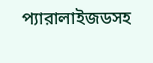প্যারালাইজডসহ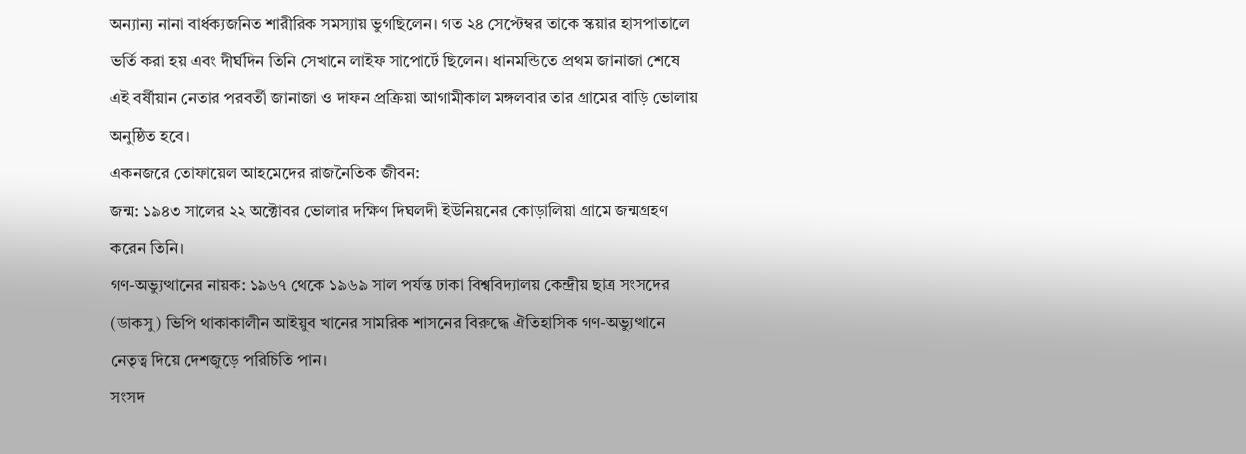অন্যান্য নানা বার্ধক্যজনিত শারীরিক সমস্যায় ভুগছিলেন। গত ২৪ সেপ্টেম্বর তাকে স্কয়ার হাসপাতালে ভর্তি করা হয় এবং দীর্ঘদিন তিনি সেখানে লাইফ সাপোর্টে ছিলেন। ধানমন্ডিতে প্রথম জানাজা শেষে এই বর্ষীয়ান নেতার পরবর্তী জানাজা ও দাফন প্রক্রিয়া আগামীকাল মঙ্গলবার তার গ্রামের বাড়ি ভোলায় অনুষ্ঠিত হবে।
একনজরে তোফায়েল আহমেদের রাজনৈতিক জীবন:
জন্ম: ১৯৪৩ সালের ২২ অক্টোবর ভোলার দক্ষিণ দিঘলদী ইউনিয়নের কোড়ালিয়া গ্রামে জন্মগ্রহণ করেন তিনি।
গণ-অভ্যুত্থানের নায়ক: ১৯৬৭ থেকে ১৯৬৯ সাল পর্যন্ত ঢাকা বিশ্ববিদ্যালয় কেন্দ্রীয় ছাত্র সংসদের (ডাকসু) ভিপি থাকাকালীন আইয়ুব খানের সামরিক শাসনের বিরুদ্ধে ঐতিহাসিক গণ-অভ্যুত্থানে নেতৃত্ব দিয়ে দেশজুড়ে পরিচিতি পান।
সংসদ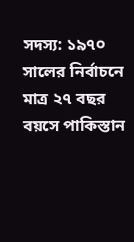সদস্য: ১৯৭০ সালের নির্বাচনে মাত্র ২৭ বছর বয়সে পাকিস্তান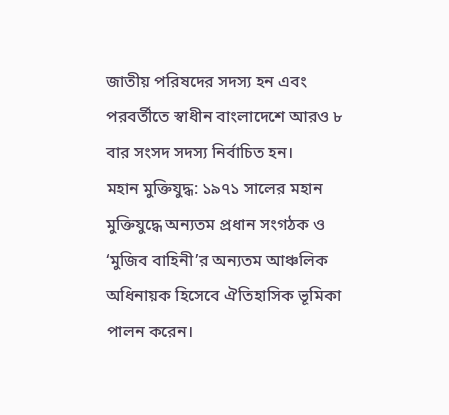জাতীয় পরিষদের সদস্য হন এবং পরবর্তীতে স্বাধীন বাংলাদেশে আরও ৮ বার সংসদ সদস্য নির্বাচিত হন।
মহান মুক্তিযুদ্ধ: ১৯৭১ সালের মহান মুক্তিযুদ্ধে অন্যতম প্রধান সংগঠক ও ‘মুজিব বাহিনী’র অন্যতম আঞ্চলিক অধিনায়ক হিসেবে ঐতিহাসিক ভূমিকা পালন করেন।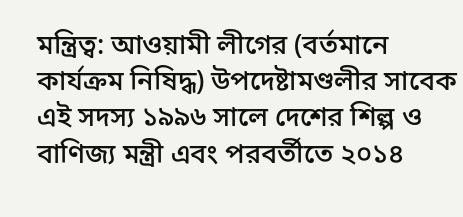মন্ত্রিত্ব: আওয়ামী লীগের (বর্তমানে কার্যক্রম নিষিদ্ধ) উপদেষ্টামণ্ডলীর সাবেক এই সদস্য ১৯৯৬ সালে দেশের শিল্প ও বাণিজ্য মন্ত্রী এবং পরবর্তীতে ২০১৪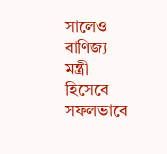সালেও বাণিজ্য মন্ত্রী হিসেবে সফলভাবে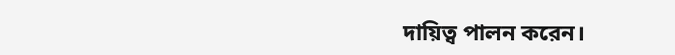দায়িত্ব পালন করেন।